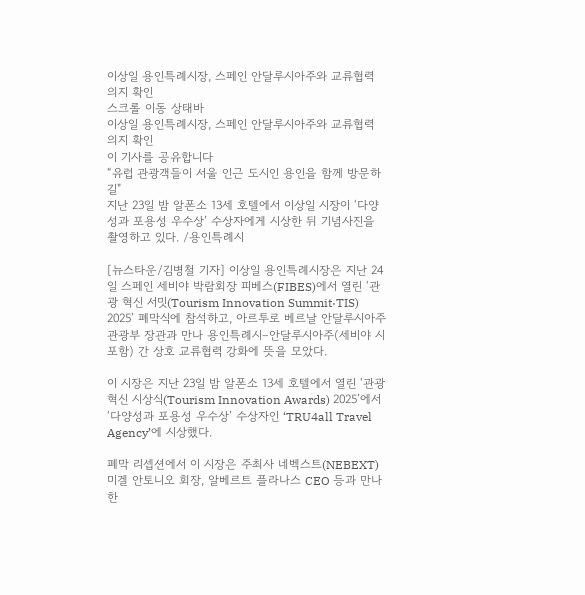이상일 용인특례시장, 스페인 안달루시아주와 교류협력 의지 확인
스크롤 이동 상태바
이상일 용인특례시장, 스페인 안달루시아주와 교류협력 의지 확인
이 기사를 공유합니다
“유럽 관광객들이 서울 인근 도시인 용인을 함께 방문하길"
지난 23일 밤 알폰소 13세 호텔에서 이상일 시장이 ‘다양성과 포용성 우수상’ 수상자에게 시상한 뒤 기념사진을 촬영하고 있다. /용인특례시

[뉴스타운/김병철 기자] 이상일 용인특례시장은 지난 24일 스페인 세비야 박람회장 피베스(FIBES)에서 열린 ‘관광 혁신 서밋(Tourism Innovation Summit·TIS) 2025’ 폐막식에 참석하고, 아르투로 베르날 안달루시아주 관광부 장관과 만나 용인특례시–안달루시아주(세비야 시 포함) 간 상호 교류협력 강화에 뜻을 모았다.

이 시장은 지난 23일 밤 알폰소 13세 호텔에서 열린 ‘관광 혁신 시상식(Tourism Innovation Awards) 2025’에서 ‘다양성과 포용성 우수상’ 수상자인 ‘TRU4all Travel Agency’에 시상했다.

폐막 리셉션에서 이 시장은 주최사 네벡스트(NEBEXT) 미겔 안토니오 회장, 알베르트 플라나스 CEO 등과 만나 한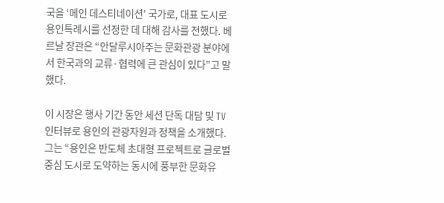국을 ‘메인 데스티네이션’ 국가로, 대표 도시로 용인특례시를 선정한 데 대해 감사를 전했다. 베르날 장관은 “안달루시아주는 문화관광 분야에서 한국과의 교류·협력에 큰 관심이 있다”고 말했다.

이 시장은 행사 기간 동안 세션 단독 대담 및 TV 인터뷰로 용인의 관광자원과 정책을 소개했다. 그는 “용인은 반도체 초대형 프로젝트로 글로벌 중심 도시로 도약하는 동시에 풍부한 문화유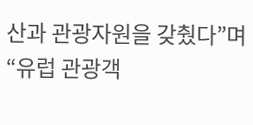산과 관광자원을 갖췄다”며 “유럽 관광객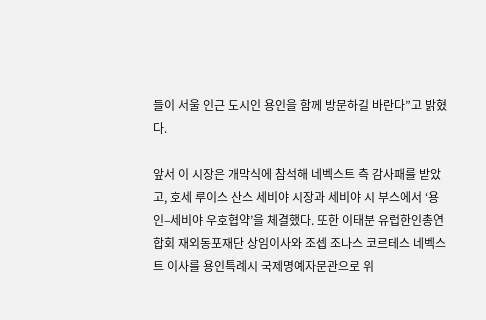들이 서울 인근 도시인 용인을 함께 방문하길 바란다”고 밝혔다.

앞서 이 시장은 개막식에 참석해 네벡스트 측 감사패를 받았고, 호세 루이스 산스 세비야 시장과 세비야 시 부스에서 ‘용인–세비야 우호협약’을 체결했다. 또한 이태분 유럽한인총연합회 재외동포재단 상임이사와 조셉 조나스 코르테스 네벡스트 이사를 용인특례시 국제명예자문관으로 위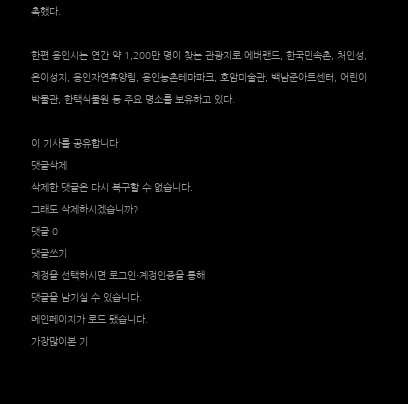촉했다.

한편 용인시는 연간 약 1,200만 명이 찾는 관광지로 에버랜드, 한국민속촌, 처인성, 은이성지, 용인자연휴양림, 용인농촌테마파크, 호암미술관, 백남준아트센터, 어린이박물관, 한택식물원 등 주요 명소를 보유하고 있다.

이 기사를 공유합니다
댓글삭제
삭제한 댓글은 다시 복구할 수 없습니다.
그래도 삭제하시겠습니까?
댓글 0
댓글쓰기
계정을 선택하시면 로그인·계정인증을 통해
댓글을 남기실 수 있습니다.
메인페이지가 로드 됐습니다.
가장많이본 기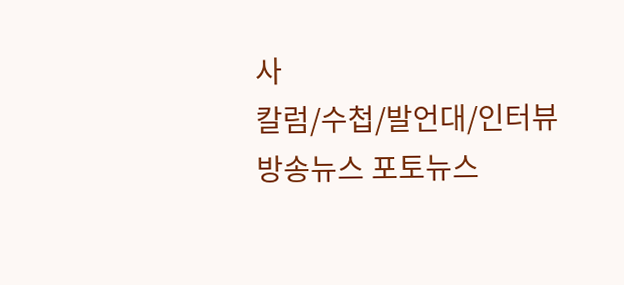사
칼럼/수첩/발언대/인터뷰
방송뉴스 포토뉴스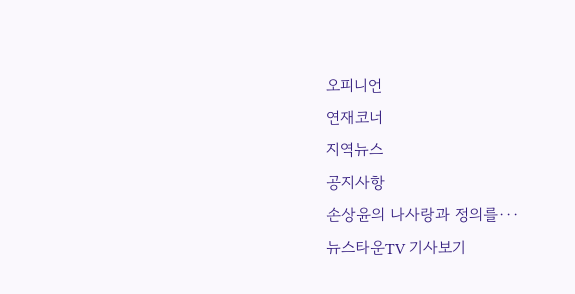오피니언
연재코너
지역뉴스
공지사항
손상윤의 나사랑과 정의를···
뉴스타운TV 기사보기